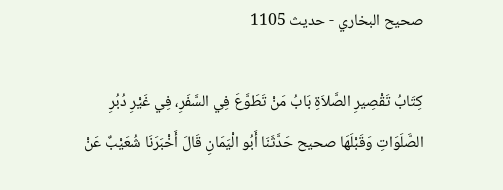صحيح البخاري - حدیث 1105

کِتَابُ تَقْصِيرِ الصَّلاَةِ بَابُ مَنْ تَطَوَّعَ فِي السَّفَرِ، فِي غَيْرِ دُبُرِ الصَّلَوَاتِ وَقَبْلَهَا صحيح حَدَّثَنَا أَبُو الْيَمَانِ قَالَ أَخْبَرَنَا شُعَيْبٌ عَنْ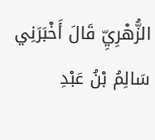الزُّهْرِيِّ قَالَ أَخْبَرَنِي سَالِمُ بْنُ عَبْدِ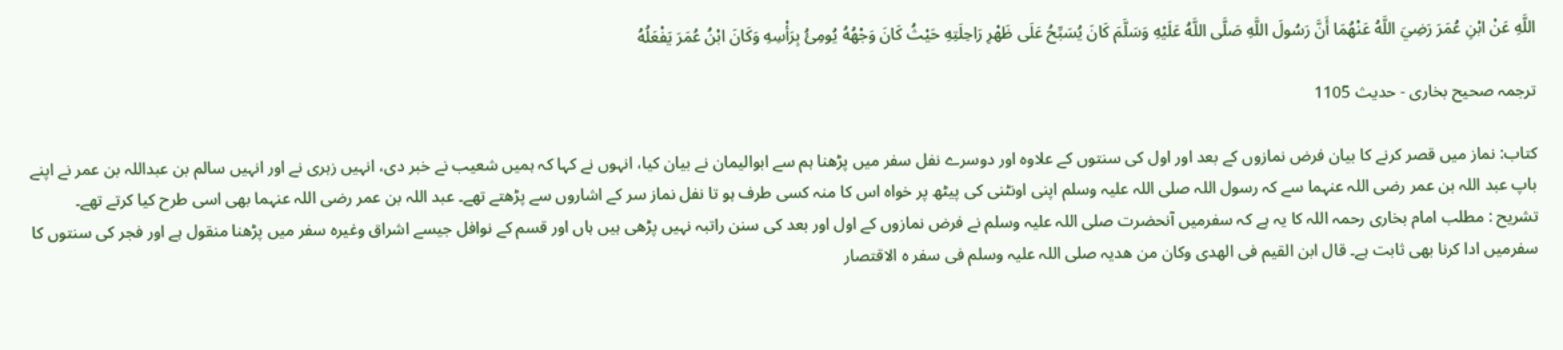اللَّهِ عَنْ ابْنِ عُمَرَ رَضِيَ اللَّهُ عَنْهُمَا أَنَّ رَسُولَ اللَّهِ صَلَّى اللَّهُ عَلَيْهِ وَسَلَّمَ كَانَ يُسَبِّحُ عَلَى ظَهْرِ رَاحِلَتِهِ حَيْثُ كَانَ وَجْهُهُ يُومِئُ بِرَأْسِهِ وَكَانَ ابْنُ عُمَرَ يَفْعَلُهُ

ترجمہ صحیح بخاری - حدیث 1105

کتاب: نماز میں قصر کرنے کا بیان فرض نمازوں کے بعد اور اول کی سنتوں کے علاوہ اور دوسرے نفل سفر میں پڑھنا ہم سے ابوالیمان نے بیان کیا، انہوں نے کہا کہ ہمیں شعیب نے خبر دی، انہیں زہری نے اور انہیں سالم بن عبداللہ بن عمر نے اپنے باپ عبد اللہ بن عمر رضی اللہ عنہما سے کہ رسول اللہ صلی اللہ علیہ وسلم اپنی اونٹنی کی پیٹھ پر خواہ اس کا منہ کسی طرف ہو تا نفل نماز سر کے اشاروں سے پڑھتے تھے۔ عبد اللہ بن عمر رضی اللہ عنہما بھی اسی طرح کیا کرتے تھے۔
تشریح : مطلب امام بخاری رحمہ اللہ کا یہ ہے کہ سفرمیں آنحضرت صلی اللہ علیہ وسلم نے فرض نمازوں کے اول اور بعد کی سنن راتبہ نہیں پڑھی ہیں ہاں اور قسم کے نوافل جیسے اشراق وغیرہ سفر میں پڑھنا منقول ہے اور فجر کی سنتوں کا سفرمیں ادا کرنا بھی ثابت ہے۔ قال ابن القیم فی الھدی وکان من ھدیہ صلی اللہ علیہ وسلم فی سفر ہ الاقتصار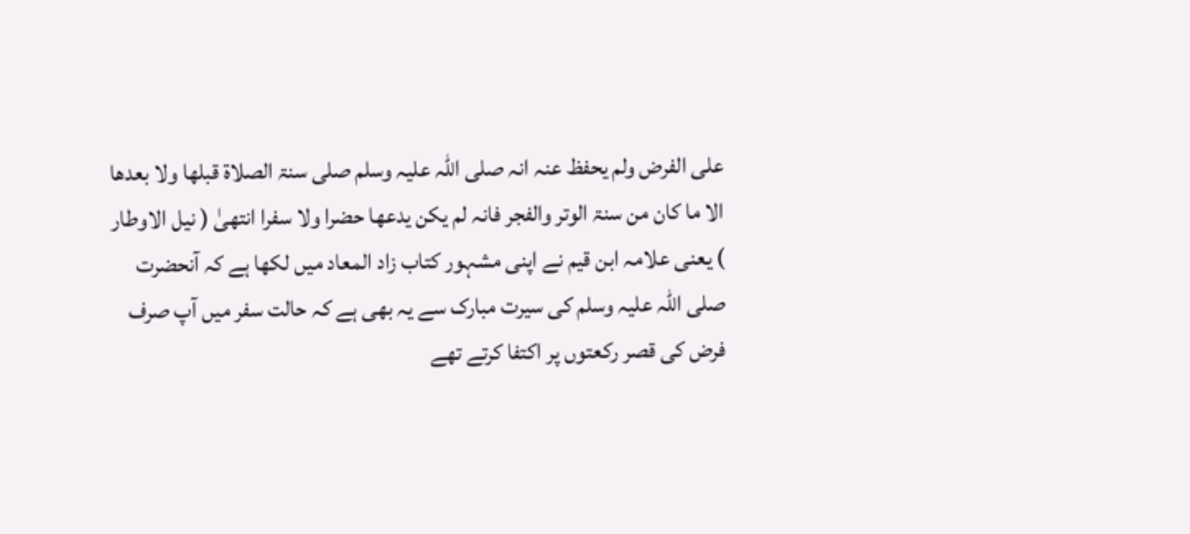علی الفرض ولم یحفظ عنہ انہ صلی اللہ علیہ وسلم صلی سنۃ الصلاۃ قبلھا ولا بعدھا الا ما کان من سنۃ الوتر والفجر فانہ لم یکن یدعھا حضرا ولا سفرا انتھیٰ ( نیل الاوطار ) یعنی علامہ ابن قیم نے اپنی مشہور کتاب زاد المعاد میں لکھا ہے کہ آنحضرت صلی اللہ علیہ وسلم کی سیرت مبارک سے یہ بھی ہے کہ حالت سفر میں آپ صرف فرض کی قصر رکعتوں پر اکتفا کرتے تھے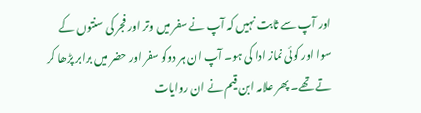اور آپ سے ثابت نہیں کہ آپ نے سفر میں وتر اور فجر کی سنتوں کے سوا اور کوئی نماز ادا کی ہو۔ آپ ان ہر دوکو سفر اور حضر میں برابر پڑھا کر تے تھے۔ پھر علامہ ابن قیم نے ان روایات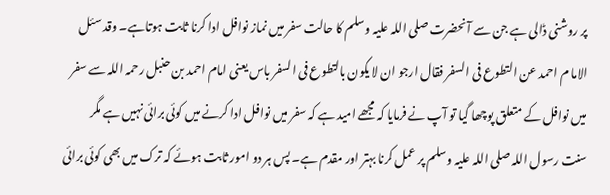پر روشنی ڈالی ہے جن سے آنحضرت صلی اللہ علیہ وسلم کا حالت سفر میں نماز نوافل ادا کرنا ثابت ہوتاہے۔ وقد سئل الاما م احمد عن التطوع فی السفر فقال ارجو ان لا یکون بالتطوع فی السفر باس یعنی امام احمد بن حنبل رحمہ اللہ سے سفر میں نوافل کے متعلق پوچھا گیا تو آپ نے فرمایا کہ مجھے امید ہے کہ سفر میں نوافل ادا کرنے میں کوئی برائی نہیں ہے مگر سنت رسول اللہ صلی اللہ علیہ وسلم پر عمل کرنا بہتر اور مقدم ہے۔ پس ہر دو امور ثابت ہوئے کہ ترک میں بھی کوئی برائی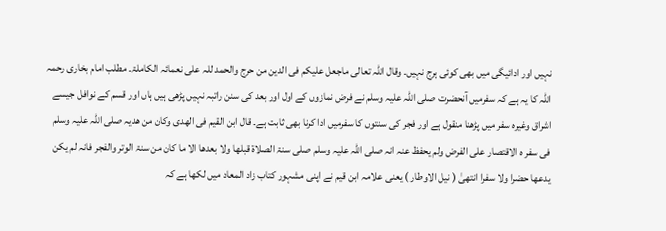نہیں اور ادائیگی میں بھی کوئی ہرج نہیں۔ وقال اللہ تعالی ماجعل علیکم فی الدین من حرج والحمد للہ علی نعمائہ الکاملۃ۔ مطلب امام بخاری رحمہ اللہ کا یہ ہے کہ سفرمیں آنحضرت صلی اللہ علیہ وسلم نے فرض نمازوں کے اول اور بعد کی سنن راتبہ نہیں پڑھی ہیں ہاں اور قسم کے نوافل جیسے اشراق وغیرہ سفر میں پڑھنا منقول ہے اور فجر کی سنتوں کا سفرمیں ادا کرنا بھی ثابت ہے۔ قال ابن القیم فی الھدی وکان من ھدیہ صلی اللہ علیہ وسلم فی سفر ہ الاقتصار علی الفرض ولم یحفظ عنہ انہ صلی اللہ علیہ وسلم صلی سنۃ الصلاۃ قبلھا ولا بعدھا الا ما کان من سنۃ الوتر والفجر فانہ لم یکن یدعھا حضرا ولا سفرا انتھیٰ ( نیل الاوطار ) یعنی علامہ ابن قیم نے اپنی مشہور کتاب زاد المعاد میں لکھا ہے کہ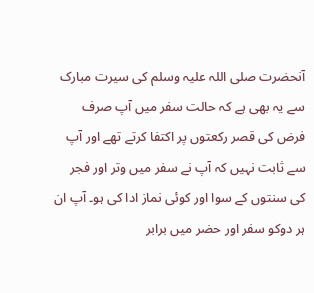آنحضرت صلی اللہ علیہ وسلم کی سیرت مبارک سے یہ بھی ہے کہ حالت سفر میں آپ صرف فرض کی قصر رکعتوں پر اکتفا کرتے تھے اور آپ سے ثابت نہیں کہ آپ نے سفر میں وتر اور فجر کی سنتوں کے سوا اور کوئی نماز ادا کی ہو۔ آپ ان ہر دوکو سفر اور حضر میں برابر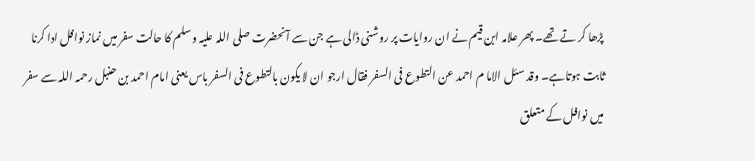پڑھا کر تے تھے۔ پھر علامہ ابن قیم نے ان روایات پر روشنی ڈالی ہے جن سے آنحضرت صلی اللہ علیہ وسلم کا حالت سفر میں نماز نوافل ادا کرنا ثابت ہوتاہے۔ وقد سئل الاما م احمد عن التطوع فی السفر فقال ارجو ان لا یکون بالتطوع فی السفر باس یعنی امام احمد بن حنبل رحمہ اللہ سے سفر میں نوافل کے متعلق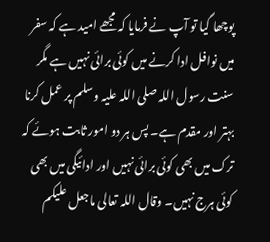پوچھا گیا تو آپ نے فرمایا کہ مجھے امید ہے کہ سفر میں نوافل ادا کرنے میں کوئی برائی نہیں ہے مگر سنت رسول اللہ صلی اللہ علیہ وسلم پر عمل کرنا بہتر اور مقدم ہے۔ پس ہر دو امور ثابت ہوئے کہ ترک میں بھی کوئی برائی نہیں اور ادائیگی میں بھی کوئی ہرج نہیں۔ وقال اللہ تعالی ماجعل علیکم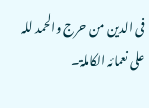فی الدین من حرج والحمد للہ علی نعمائہ الکاملۃ۔